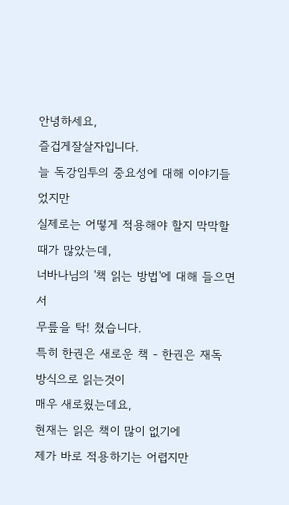안녕하세요,
즐겁게잘살자입니다.
늘 독강임투의 중요성에 대해 이야기들었지만
실제로는 어떻게 적용해야 할지 막막할 때가 많았는데,
너바나님의 '책 읽는 방법'에 대해 들으면서
무릎을 탁! 쳤습니다.
특히 한권은 새로운 책 - 한권은 재독 방식으로 읽는것이
매우 새로웠는데요,
현재는 읽은 책이 많이 없기에
제가 바로 적용하기는 어렵지만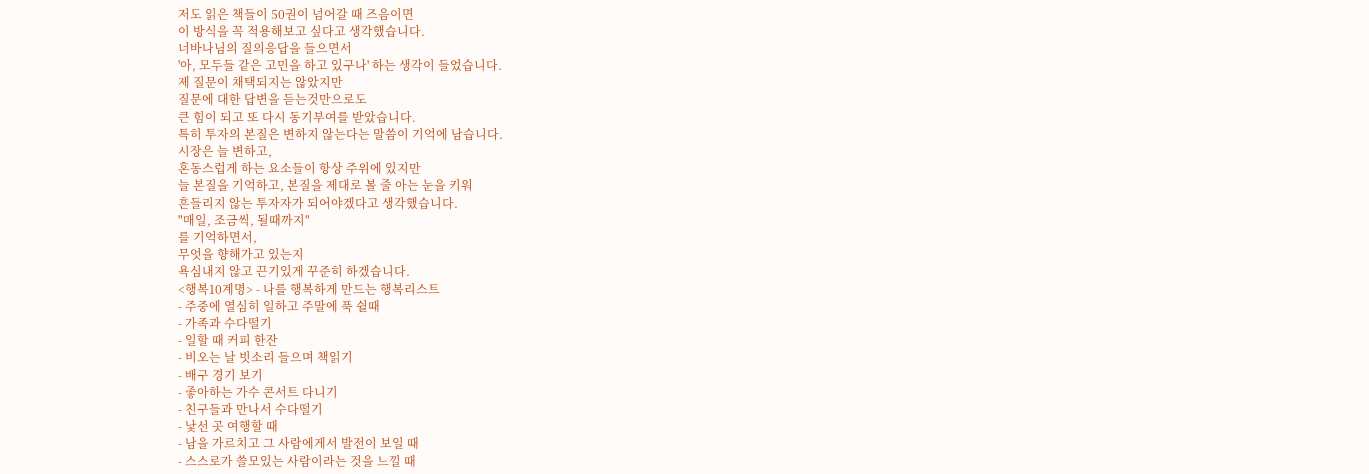저도 읽은 책들이 50권이 넘어갈 때 즈음이면
이 방식을 꼭 적용해보고 싶다고 생각했습니다.
너바나님의 질의응답을 들으면서
'아, 모두들 같은 고민을 하고 있구나' 하는 생각이 들었습니다.
제 질문이 채택되지는 않았지만
질문에 대한 답변을 듣는것만으로도
큰 힘이 되고 또 다시 동기부여를 받았습니다.
특히 투자의 본질은 변하지 않는다는 말씀이 기억에 남습니다.
시장은 늘 변하고,
혼동스럽게 하는 요소들이 항상 주위에 있지만
늘 본질을 기억하고, 본질을 제대로 볼 줄 아는 눈을 키워
흔들리지 않는 투자자가 되어야겠다고 생각했습니다.
"매일, 조금씩, 될때까지"
를 기억하면서,
무엇을 향해가고 있는지
욕심내지 않고 끈기있게 꾸준히 하겠습니다.
<행복10계명> - 나를 행복하게 만드는 행복리스트
- 주중에 열심히 일하고 주말에 푹 쉴때
- 가족과 수다떨기
- 일할 때 커피 한잔
- 비오는 날 빗소리 들으며 책읽기
- 배구 경기 보기
- 좋아하는 가수 콘서트 다니기
- 친구들과 만나서 수다떨기
- 낯선 곳 여행할 때
- 남을 가르치고 그 사람에게서 발전이 보일 때
- 스스로가 쓸모있는 사람이라는 것을 느낄 때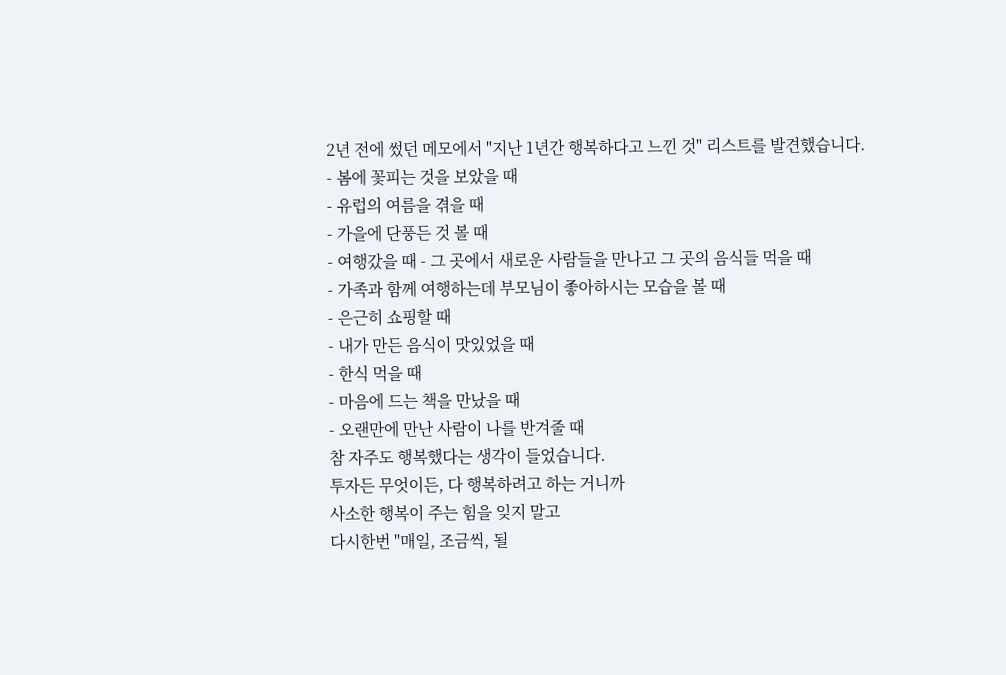2년 전에 썼던 메모에서 "지난 1년간 행복하다고 느낀 것" 리스트를 발견했습니다.
- 봄에 꽃피는 것을 보았을 때
- 유럽의 여름을 겪을 때
- 가을에 단풍든 것 볼 때
- 여행갔을 때 - 그 곳에서 새로운 사람들을 만나고 그 곳의 음식들 먹을 때
- 가족과 함께 여행하는데 부모님이 좋아하시는 모습을 볼 때
- 은근히 쇼핑할 때
- 내가 만든 음식이 맛있었을 때
- 한식 먹을 때
- 마음에 드는 책을 만났을 때
- 오랜만에 만난 사람이 나를 반겨줄 때
참 자주도 행복했다는 생각이 들었습니다.
투자든 무엇이든, 다 행복하려고 하는 거니까
사소한 행복이 주는 힘을 잊지 말고
다시한번 "매일, 조금씩, 될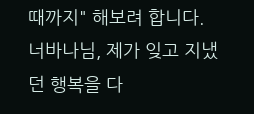때까지" 해보려 합니다.
너바나님, 제가 잊고 지냈던 행복을 다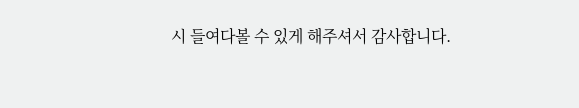시 들여다볼 수 있게 해주셔서 감사합니다.